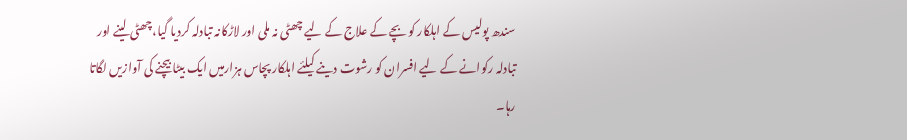سندھ پولیس کے اہلکار کو بچے کے علاج کے لیے چھٹی نہ ملی اور لاڑکانہ تبادلہ کردیا گیا،چھٹی لینے اور تبادلہ رکوانے کے لیے افسران کو رشوت دینے کیلئے اہلکار پچاس ہزارمیں ایک بیٹا بیچنے کی آوازیں لگاتا رہا۔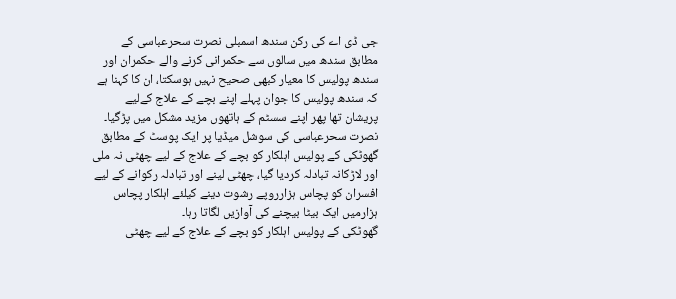جی ڈی اے کی رکن سندھ اسمبلی نصرت سحرعباسی کے مطابق سندھ میں سالوں سے حکمرانی کرنے والے حکمران اور سندھ پولیس کا معیار کبھی صحیح نہیں ہوسکتا، ان کا کہنا ہے کہ سندھ پولیس کا جوان پہلے اپنے بچے کے علاج کےلیے پریشان تھا پھر اپنے سسٹم کے ہاتھوں مزید مشکل میں پڑگیا۔
نصرت سحرعباسی کی سوشل میڈیا پر ایک پوسٹ کے مطابق گھوٹکی کے پولیس اہلکار کو بچے کے علاج کے لیے چھٹی نہ ملی اور لاڑکانہ تبادلہ کردیا گیا، چھٹی لینے اور تبادلہ رکوانے کے لیے افسران کو پچاس ہزارروپے رشوت دینے کیلئے اہلکار پچاس ہزارمیں ایک بیٹا بیچنے کی آوازیں لگاتا رہا۔
گھوٹکی کے پولیس اہلکار کو بچے کے علاج کے لیے چھٹی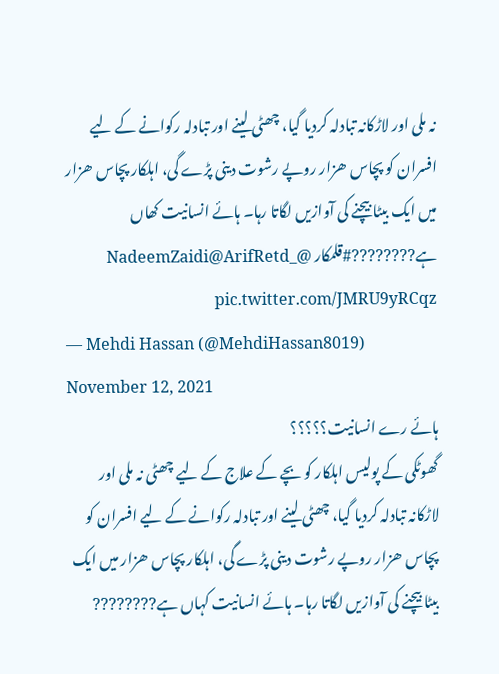نہ ملی اور لاڑکانہ تبادلہ کردیا گیا، چھٹی لینے اور تبادلہ رکوانے کے لیے افسران کو پچاس ھزار روپے رشوت دینی پڑے گی، اہلکار پچاس ھزار میں ایک بیٹا بیچنے کی آوازیں لگاتا رہا۔ ہائے انسانیت کھاں ہے????????#قلمکار @_NadeemZaidi@ArifRetd pic.twitter.com/JMRU9yRCqz
— Mehdi Hassan (@MehdiHassan8019) November 12, 2021
ہائے رے انسانیت؟؟؟؟؟
گھوٹکی کے پولیس اہلکار کو بچے کے علاج کے لیے چھٹی نہ ملی اور لاڑکانہ تبادلہ کردیا گیا، چھٹی لینے اور تبادلہ رکوانے کے لیے افسران کو پچاس ھزار روپے رشوت دینی پڑے گی، اہلکار پچاس ھزار میں ایک بیٹا بیچنے کی آوازیں لگاتا رہا۔ ہائے انسانیت کہاں ہے????????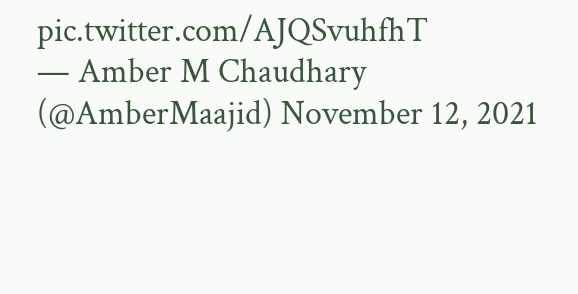pic.twitter.com/AJQSvuhfhT
— Amber M Chaudhary (@AmberMaajid) November 12, 2021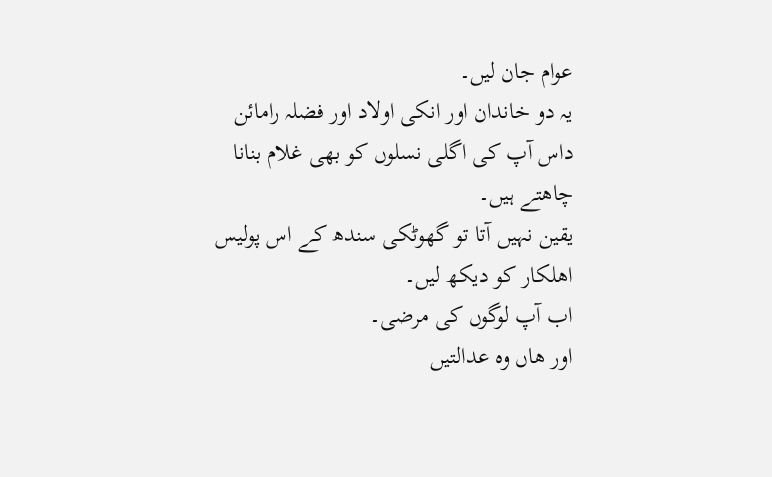عوام جان لیں۔
یہ دو خاندان اور انکی اولاد اور فضلہ رامائن داس آپ کی اگلی نسلوں کو بھی غلام بنانا چاھتے ہیں۔
یقین نہیں آتا تو گھوٹکی سندھ کے اس پولیس اھلکار کو دیکھ لیں۔
اب آپ لوگوں کی مرضی۔
اور ھاں وہ عدالتیں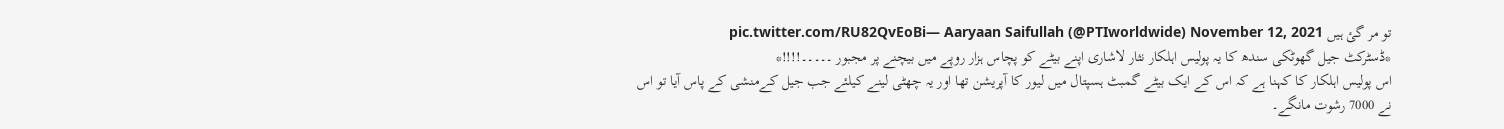تو مر گئ ہیں pic.twitter.com/RU82QvEoBi— Aaryaan Saifullah (@PTIworldwide) November 12, 2021
*ڈسٹرکٹ جیل گھوٹکی سندھ کا یہ پولیس اہلکار نثار لاشاری اپنے بیٹے کو پچاس ہزار روپے میں بیچنے پر مجبور ۔۔۔۔۔!!!!*
اس پولیس اہلکار کا کہنا ہے کہ اس کے ایک بیٹے گمبٹ ہسپتال میں لیور کا آپریشن تھا اور یہ چھٹی لینے کیلئے جب جیل کےمنشی کے پاس آیا تو اس نے 7000 رشوت مانگے۔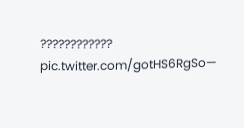???????????? pic.twitter.com/gotHS6RgSo—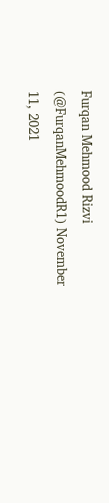Furqan Mehmood Rizvi (@FurqanMehmoodR1) November 11, 2021